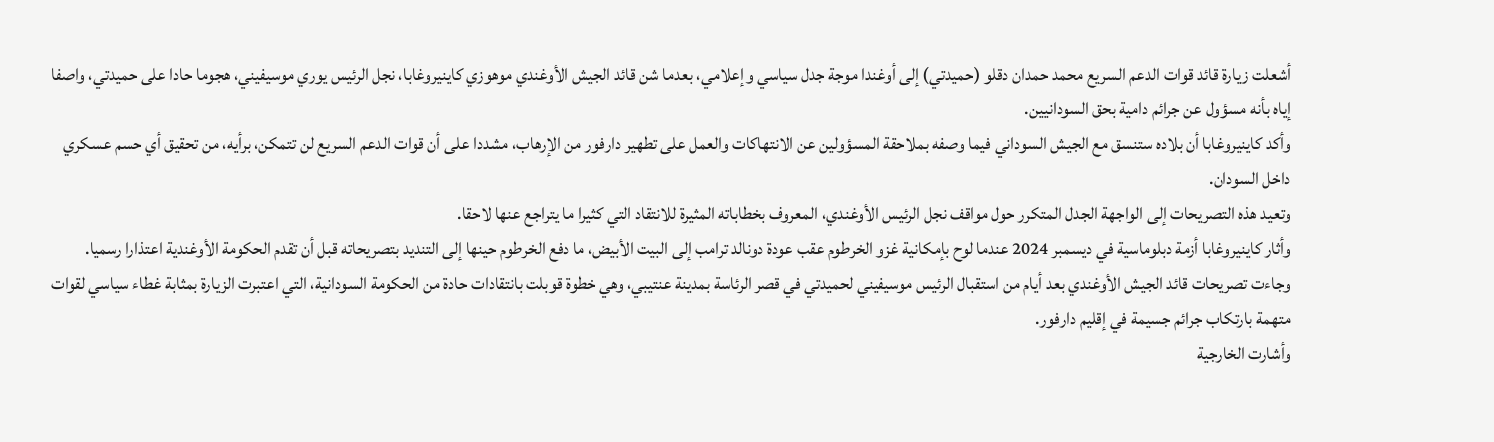أشعلت زيارة قائد قوات الدعم السريع محمد حمدان دقلو (حميدتي) إلى أوغندا موجة جدل سياسي وإعلامي، بعدما شن قائد الجيش الأوغندي موهوزي كاينيروغابا، نجل الرئيس يوري موسيفيني، هجوما حادا على حميدتي، واصفا إياه بأنه مسؤول عن جرائم دامية بحق السودانيين.
وأكد كاينيروغابا أن بلاده ستنسق مع الجيش السوداني فيما وصفه بملاحقة المسؤولين عن الانتهاكات والعمل على تطهير دارفور من الإرهاب، مشددا على أن قوات الدعم السريع لن تتمكن، برأيه، من تحقيق أي حسم عسكري داخل السودان.
وتعيد هذه التصريحات إلى الواجهة الجدل المتكرر حول مواقف نجل الرئيس الأوغندي، المعروف بخطاباته المثيرة للانتقاد التي كثيرا ما يتراجع عنها لاحقا.
وأثار كاينيروغابا أزمة دبلوماسية في ديسمبر 2024 عندما لوح بإمكانية غزو الخرطوم عقب عودة دونالد ترامب إلى البيت الأبيض، ما دفع الخرطوم حينها إلى التنديد بتصريحاته قبل أن تقدم الحكومة الأوغندية اعتذارا رسميا.
وجاءت تصريحات قائد الجيش الأوغندي بعد أيام من استقبال الرئيس موسيفيني لحميدتي في قصر الرئاسة بمدينة عنتيبي، وهي خطوة قوبلت بانتقادات حادة من الحكومة السودانية، التي اعتبرت الزيارة بمثابة غطاء سياسي لقوات متهمة بارتكاب جرائم جسيمة في إقليم دارفور.
وأشارت الخارجية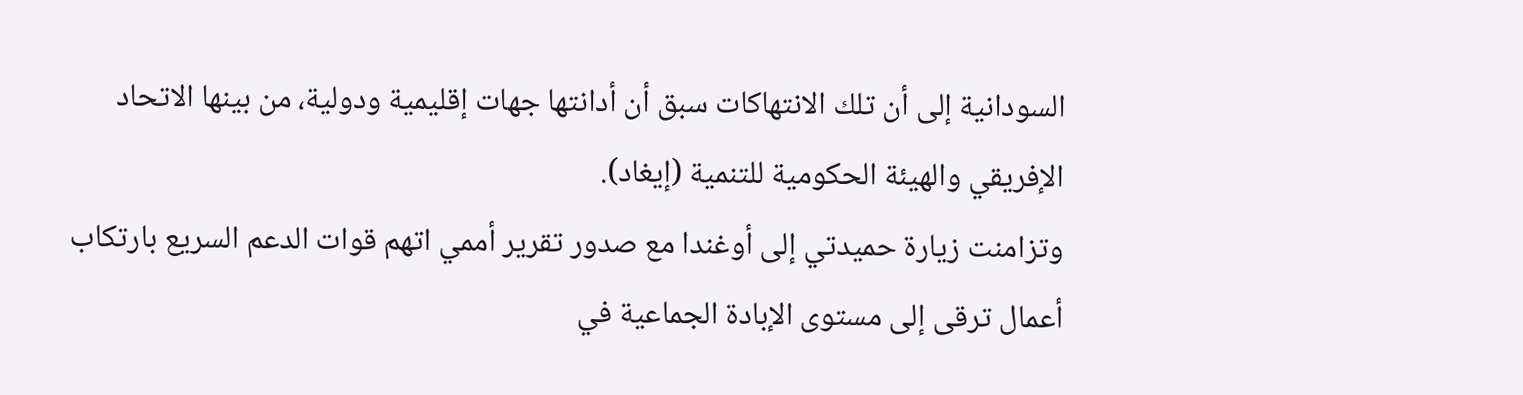السودانية إلى أن تلك الانتهاكات سبق أن أدانتها جهات إقليمية ودولية، من بينها الاتحاد الإفريقي والهيئة الحكومية للتنمية (إيغاد).
وتزامنت زيارة حميدتي إلى أوغندا مع صدور تقرير أممي اتهم قوات الدعم السريع بارتكاب أعمال ترقى إلى مستوى الإبادة الجماعية في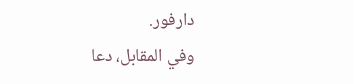دارفور.
وفي المقابل، دعا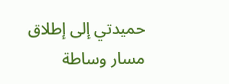حميدتي إلى إطلاق مسار وساطة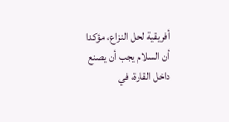أفريقية لحل النزاع، مؤكدا أن السلام يجب أن يصنع داخل القارة، في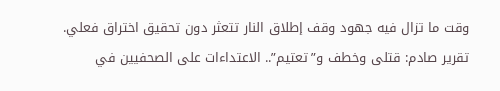وقت ما تزال فيه جهود وقف إطلاق النار تتعثر دون تحقيق اختراق فعلي.
تقرير صادم: قتلى وخطف و”تعتيم”.. الاعتداءات على الصحفيين في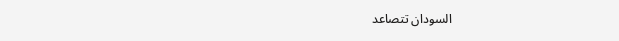السودان تتصاعد